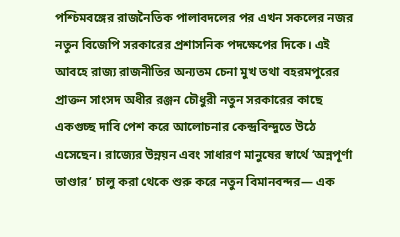পশ্চিমবঙ্গের রাজনৈতিক পালাবদলের পর এখন সকলের নজর নতুন বিজেপি সরকারের প্রশাসনিক পদক্ষেপের দিকে। এই আবহে রাজ্য রাজনীতির অন্যতম চেনা মুখ তথা বহরমপুরের প্রাক্তন সাংসদ অধীর রঞ্জন চৌধুরী নতুন সরকারের কাছে একগুচ্ছ দাবি পেশ করে আলোচনার কেন্দ্রবিন্দুতে উঠে এসেছেন। রাজ্যের উন্নয়ন এবং সাধারণ মানুষের স্বার্থে ‘অন্নপূর্ণা ভাণ্ডার’ চালু করা থেকে শুরু করে নতুন বিমানবন্দর— এক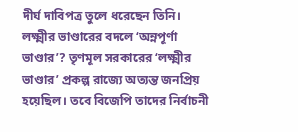দীর্ঘ দাবিপত্র তুলে ধরেছেন তিনি।
লক্ষ্মীর ভাণ্ডারের বদলে ‘অন্নপূর্ণা ভাণ্ডার’? তৃণমূল সরকারের ‘লক্ষ্মীর ভাণ্ডার’ প্রকল্প রাজ্যে অত্যন্ত জনপ্রিয় হয়েছিল। তবে বিজেপি তাদের নির্বাচনী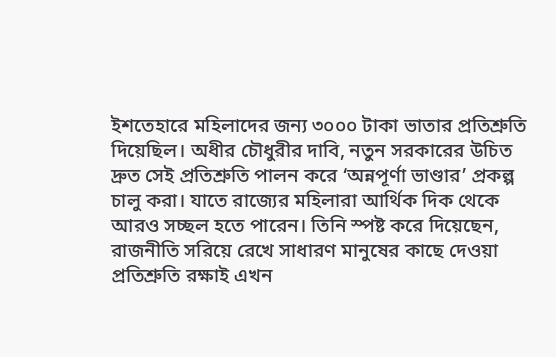ইশতেহারে মহিলাদের জন্য ৩০০০ টাকা ভাতার প্রতিশ্রুতি দিয়েছিল। অধীর চৌধুরীর দাবি, নতুন সরকারের উচিত দ্রুত সেই প্রতিশ্রুতি পালন করে ‘অন্নপূর্ণা ভাণ্ডার’ প্রকল্প চালু করা। যাতে রাজ্যের মহিলারা আর্থিক দিক থেকে আরও সচ্ছল হতে পারেন। তিনি স্পষ্ট করে দিয়েছেন, রাজনীতি সরিয়ে রেখে সাধারণ মানুষের কাছে দেওয়া প্রতিশ্রুতি রক্ষাই এখন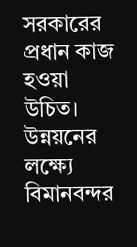সরকারের প্রধান কাজ হওয়া উচিত।
উন্নয়নের লক্ষ্যে বিমানবন্দর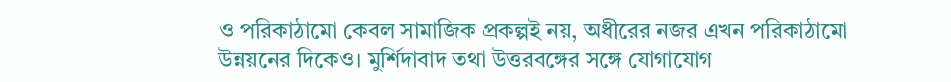ও পরিকাঠামো কেবল সামাজিক প্রকল্পই নয়, অধীরের নজর এখন পরিকাঠামো উন্নয়নের দিকেও। মুর্শিদাবাদ তথা উত্তরবঙ্গের সঙ্গে যোগাযোগ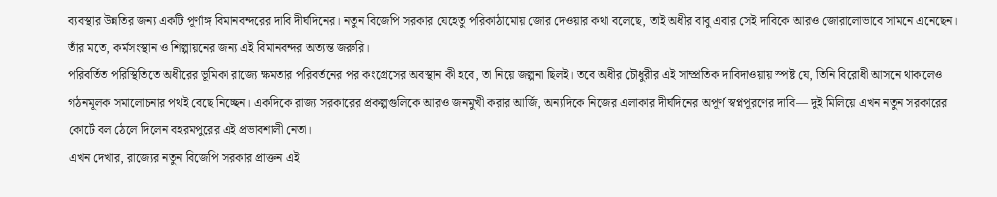ব্যবস্থার উন্নতির জন্য একটি পূর্ণাঙ্গ বিমানবন্দরের দাবি দীর্ঘদিনের। নতুন বিজেপি সরকার যেহেতু পরিকাঠামোয় জোর দেওয়ার কথা বলেছে, তাই অধীর বাবু এবার সেই দাবিকে আরও জোরালোভাবে সামনে এনেছেন। তাঁর মতে, কর্মসংস্থান ও শিল্পায়নের জন্য এই বিমানবন্দর অত্যন্ত জরুরি।
পরিবর্তিত পরিস্থিতিতে অধীরের ভূমিকা রাজ্যে ক্ষমতার পরিবর্তনের পর কংগ্রেসের অবস্থান কী হবে, তা নিয়ে জল্পনা ছিলই। তবে অধীর চৌধুরীর এই সাম্প্রতিক দাবিদাওয়ায় স্পষ্ট যে, তিনি বিরোধী আসনে থাকলেও গঠনমূলক সমালোচনার পথই বেছে নিচ্ছেন। একদিকে রাজ্য সরকারের প্রকল্পগুলিকে আরও জনমুখী করার আর্জি, অন্যদিকে নিজের এলাকার দীর্ঘদিনের অপূর্ণ স্বপ্নপূরণের দাবি— দুই মিলিয়ে এখন নতুন সরকারের কোর্টে বল ঠেলে দিলেন বহরমপুরের এই প্রভাবশালী নেতা।
এখন দেখার, রাজ্যের নতুন বিজেপি সরকার প্রাক্তন এই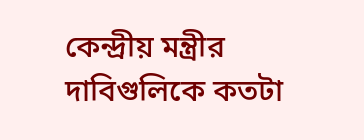কেন্দ্রীয় মন্ত্রীর দাবিগুলিকে কতটা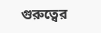গুরুত্বের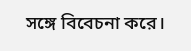সঙ্গে বিবেচনা করে।